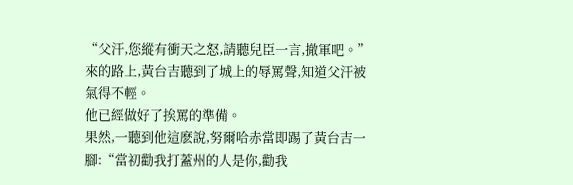“父汗,您縱有衝天之怒,請聽兒臣一言,撤軍吧。”
來的路上,黃台吉聽到了城上的辱罵聲,知道父汗被氣得不輕。
他已經做好了挨罵的準備。
果然,一聽到他這麽說,努爾哈赤當即踢了黃台吉一腳:“當初勸我打蓋州的人是你,勸我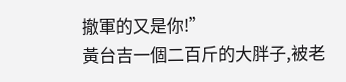撤軍的又是你!”
黃台吉一個二百斤的大胖子,被老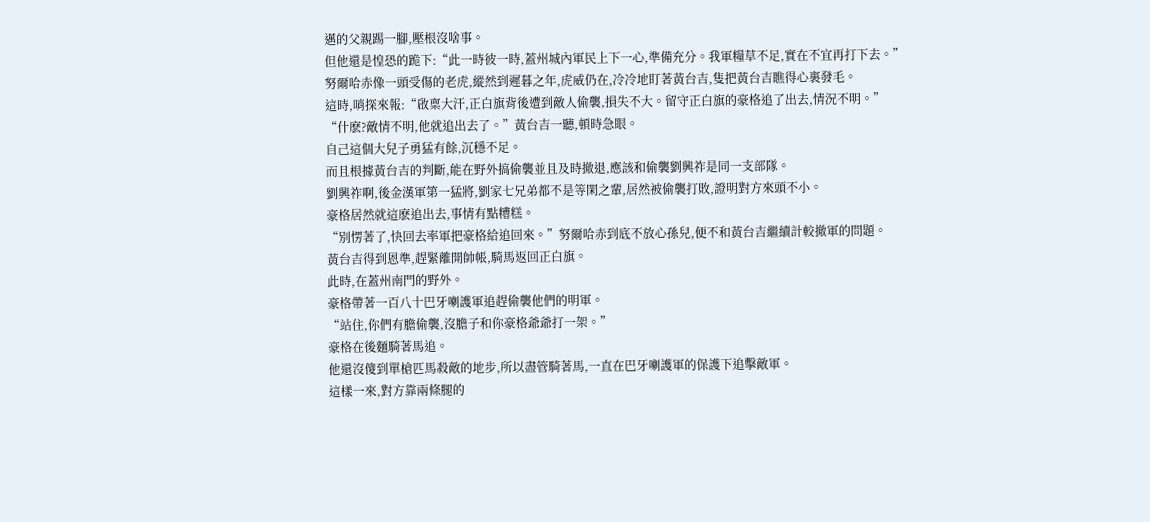邁的父親踢一腳,壓根沒啥事。
但他還是惶恐的跪下:“此一時彼一時,蓋州城內軍民上下一心,準備充分。我軍糧草不足,實在不宜再打下去。”
努爾哈赤像一頭受傷的老虎,縱然到遲暮之年,虎威仍在,冷冷地盯著黃台吉,隻把黃台吉瞧得心裏發毛。
這時,哨探來報:“啟稟大汗,正白旗背後遭到敵人偷襲,損失不大。留守正白旗的豪格追了出去,情況不明。”
“什麽?敵情不明,他就追出去了。”黃台吉一聽,頓時急眼。
自己這個大兒子勇猛有餘,沉穩不足。
而且根據黃台吉的判斷,能在野外搞偷襲並且及時撤退,應該和偷襲劉興祚是同一支部隊。
劉興祚啊,後金漢軍第一猛將,劉家七兄弟都不是等閑之輩,居然被偷襲打敗,證明對方來頭不小。
豪格居然就這麽追出去,事情有點糟糕。
“別愣著了,快回去率軍把豪格給追回來。”努爾哈赤到底不放心孫兒,便不和黃台吉繼續計較撤軍的問題。
黃台吉得到恩準,趕緊離開帥帳,騎馬返回正白旗。
此時,在蓋州南門的野外。
豪格帶著一百八十巴牙喇護軍追趕偷襲他們的明軍。
“站住,你們有膽偷襲,沒膽子和你豪格爺爺打一架。”
豪格在後麵騎著馬追。
他還沒傻到單槍匹馬殺敵的地步,所以盡管騎著馬,一直在巴牙喇護軍的保護下追擊敵軍。
這樣一來,對方靠兩條腿的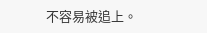不容易被追上。